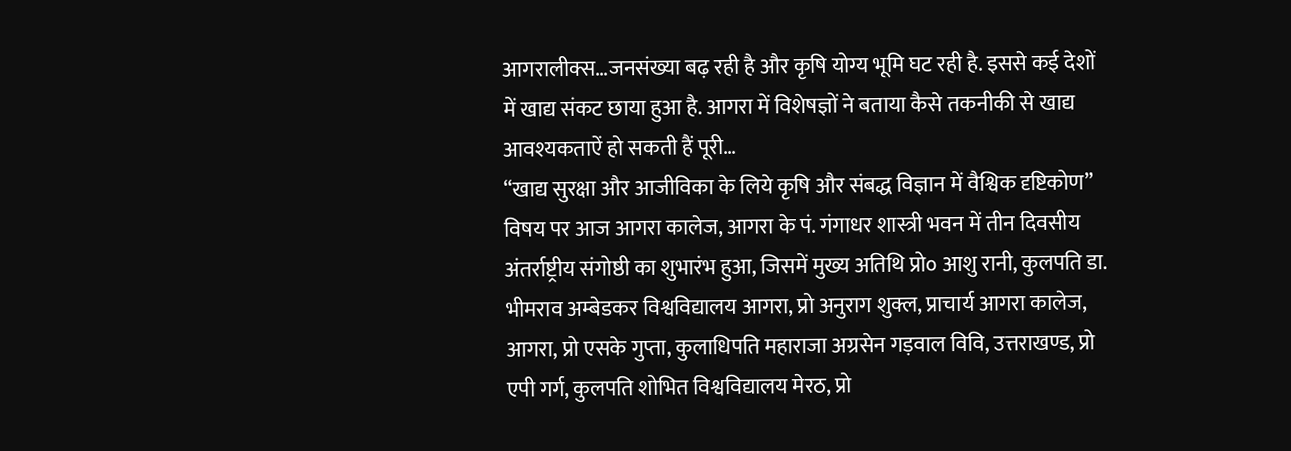आगरालीक्स…जनसंख्या बढ़ रही है और कृषि योग्य भूमि घट रही है. इससे कई देशों में खाद्य संकट छाया हुआ है. आगरा में विशेषज्ञों ने बताया कैसे तकनीकी से खाद्य आवश्यकताऐं हो सकती हैं पूरी…
“खाद्य सुरक्षा और आजीविका के लिये कृषि और संबद्ध विज्ञान में वैश्विक दृष्टिकोण” विषय पर आज आगरा कालेज, आगरा के पं. गंगाधर शास्त्री भवन में तीन दिवसीय अंतर्राष्ट्रीय संगोष्ठी का शुभारंभ हुआ, जिसमें मुख्य अतिथि प्रो० आशु रानी, कुलपति डा. भीमराव अम्बेडकर विश्वविद्यालय आगरा, प्रो अनुराग शुक्ल, प्राचार्य आगरा कालेज, आगरा, प्रो एसके गुप्ता, कुलाधिपति महाराजा अग्रसेन गड़वाल विवि, उत्तराखण्ड, प्रो एपी गर्ग, कुलपति शोभित विश्वविद्यालय मेरठ, प्रो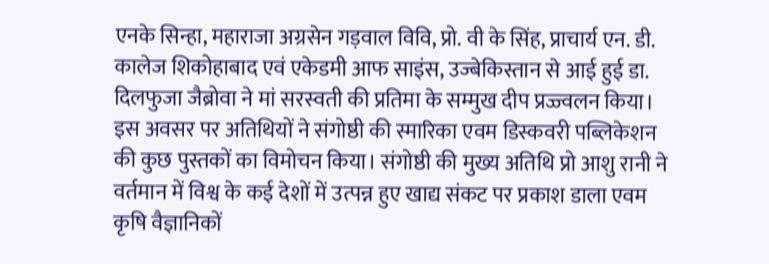एनके सिन्हा, महाराजा अग्रसेन गड़वाल विवि, प्रो. वी के सिंह, प्राचार्य एन. डी. कालेज शिकोहाबाद एवं एकेडमी आफ साइंस, उज्बेकिस्तान से आई हुई डा. दिलफुजा जैब्रोवा ने मां सरस्वती की प्रतिमा के सम्मुख दीप प्रज्ज्वलन किया।
इस अवसर पर अतिथियों ने संगोष्ठी की स्मारिका एवम डिस्कवरी पब्लिकेशन की कुछ पुस्तकों का विमोचन किया। संगोष्ठी की मुख्य अतिथि प्रो आशु रानी ने वर्तमान में विश्व के कई देशों में उत्पन्न हुए खाद्य संकट पर प्रकाश डाला एवम कृषि वैज्ञानिकों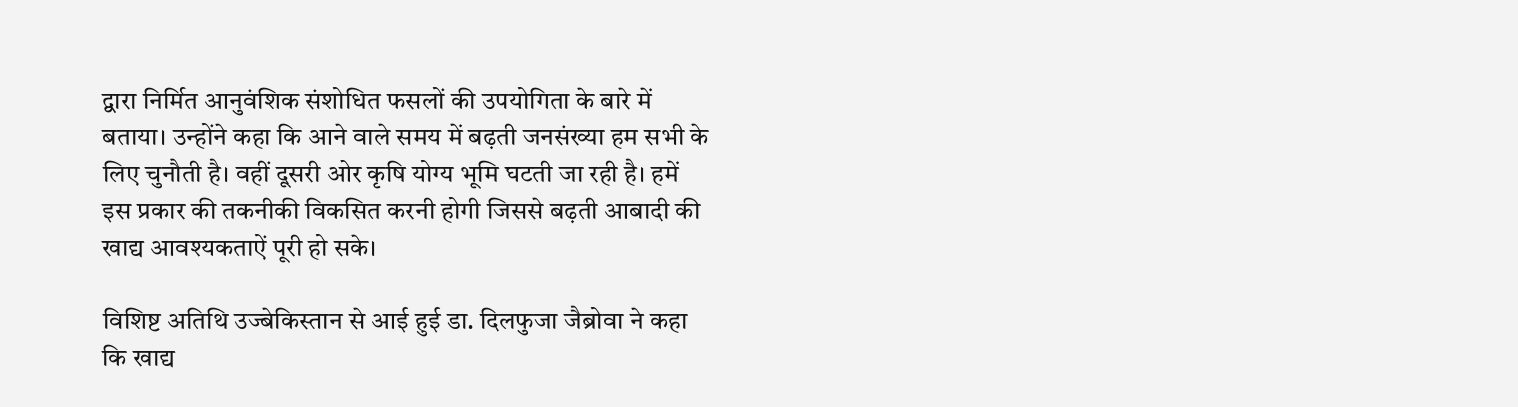द्वारा निर्मित आनुवंशिक संशोधित फसलों की उपयोगिता के बारे में बताया। उन्होंने कहा कि आने वाले समय में बढ़ती जनसंख्या हम सभी के लिए चुनौती है। वहीं दूसरी ओर कृषि योग्य भूमि घटती जा रही है। हमें इस प्रकार की तकनीकी विकसित करनी होगी जिससे बढ़ती आबादी की खाद्य आवश्यकताऐं पूरी हो सके।

विशिष्ट अतिथि उज्बेकिस्तान से आई हुई डा. दिलफुजा जैब्रोवा ने कहा कि खाद्य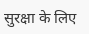सुरक्षा के लिए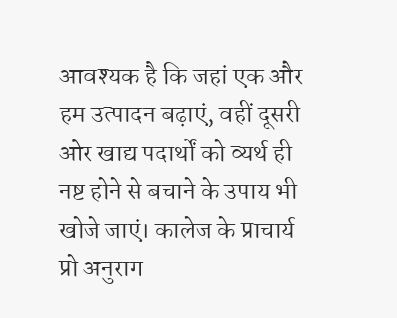आवश्यक है कि जहां एक और हम उत्पादन बढ़ाएं, वहीं दूसरी ओर खाद्य पदार्थों को व्यर्थ ही नष्ट होने से बचाने के उपाय भी खोजे जाएं। कालेज के प्राचार्य प्रो अनुराग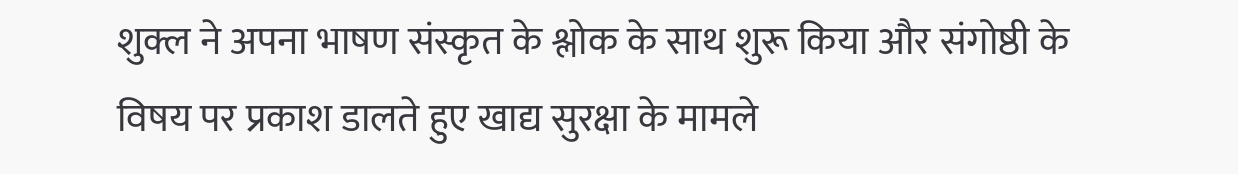शुक्ल ने अपना भाषण संस्कृत के श्लोक के साथ शुरू किया और संगोष्ठी के विषय पर प्रकाश डालते हुए खाद्य सुरक्षा के मामले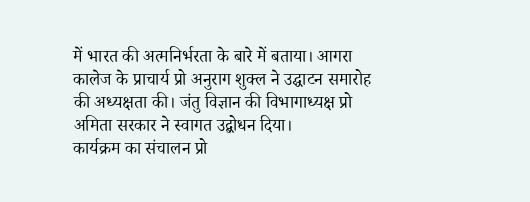में भारत की अत्मनिर्भरता के बारे में बताया। आगरा कालेज के प्राचार्य प्रो अनुराग शुक्ल ने उद्घाटन समारोह की अध्यक्षता की। जंतु विज्ञान की विभागाध्यक्ष प्रो अमिता सरकार ने स्वागत उद्बोधन दिया।
कार्यक्रम का संचालन प्रो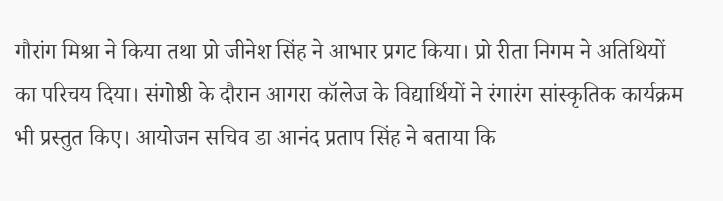गौरांग मिश्रा ने किया तथा प्रो जीनेश सिंह ने आभार प्रगट किया। प्रो रीता निगम ने अतिथियों का परिचय दिया। संगोष्ठी के दौरान आगरा कॉलेज के विद्यार्थियों ने रंगारंग सांस्कृतिक कार्यक्रम भी प्रस्तुत किए। आयोजन सचिव डा आनंद प्रताप सिंह ने बताया कि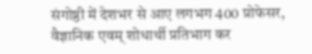संगोष्ठी में देशभर से आए लगभग 400 प्रोफेसर, वैज्ञानिक एवम् शोधार्थी प्रतिभाग कर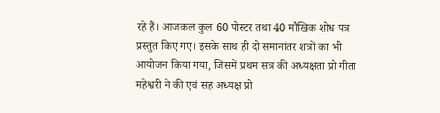रहे हैं। आजकल कुल 60 पोस्टर तथा 40 मौखिक शोध पत्र प्रस्तुत किए गए। इसके साथ ही दो समानांतर शत्रों का भी आयोजन किया गया, जिसमें प्रथम सत्र की अध्यक्षता प्रो गीता महेश्वरी ने की एवं सह अध्यक्ष प्रो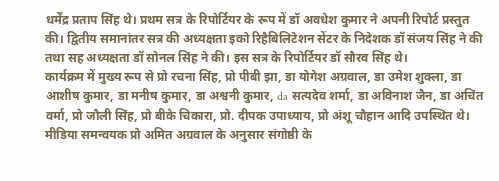धर्मेंद्र प्रताप सिंह थे। प्रथम सत्र के रिपोर्टियर के रूप में डॉ अवधेश कुमार ने अपनी रिपोर्ट प्रस्तुत की। द्वितीय समानांतर सत्र की अध्यक्षता इको रिहैबिलिटेशन सेंटर के निदेशक डॉ संजय सिंह ने की तथा सह अध्यक्षता डॉ सोनल सिंह ने की। इस सत्र के रिपोर्टियर डॉ सौरव सिंह थे।
कार्यक्रम में मुख्य रूप से प्रो रचना सिंह, प्रो पीबी झा, डा योगेश अग्रवाल, डा उमेश शुक्ला, डा आशीष कुमार, डा मनीष कुमार, डा अश्वनी कुमार, da सत्यदेव शर्मा, डा अविनाश जैन, डा अचिंत वर्मा, प्रो जौली सिंह, प्रो बीके चिकारा, प्रो. दीपक उपाध्याय, प्रो अंशू चौहान आदि उपस्थित थे। मीडिया समन्वयक प्रो अमित अग्रवाल के अनुसार संगोष्ठी के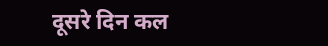दूसरे दिन कल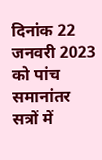दिनांक 22 जनवरी 2023 को पांच समानांतर सत्रों में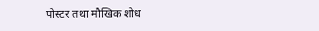पोस्टर तथा मौखिक शोध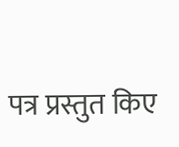पत्र प्रस्तुत किए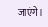जाएंगे।